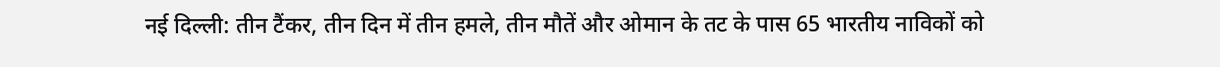नई दिल्ली: तीन टैंकर, तीन दिन में तीन हमले, तीन मौतें और ओमान के तट के पास 65 भारतीय नाविकों को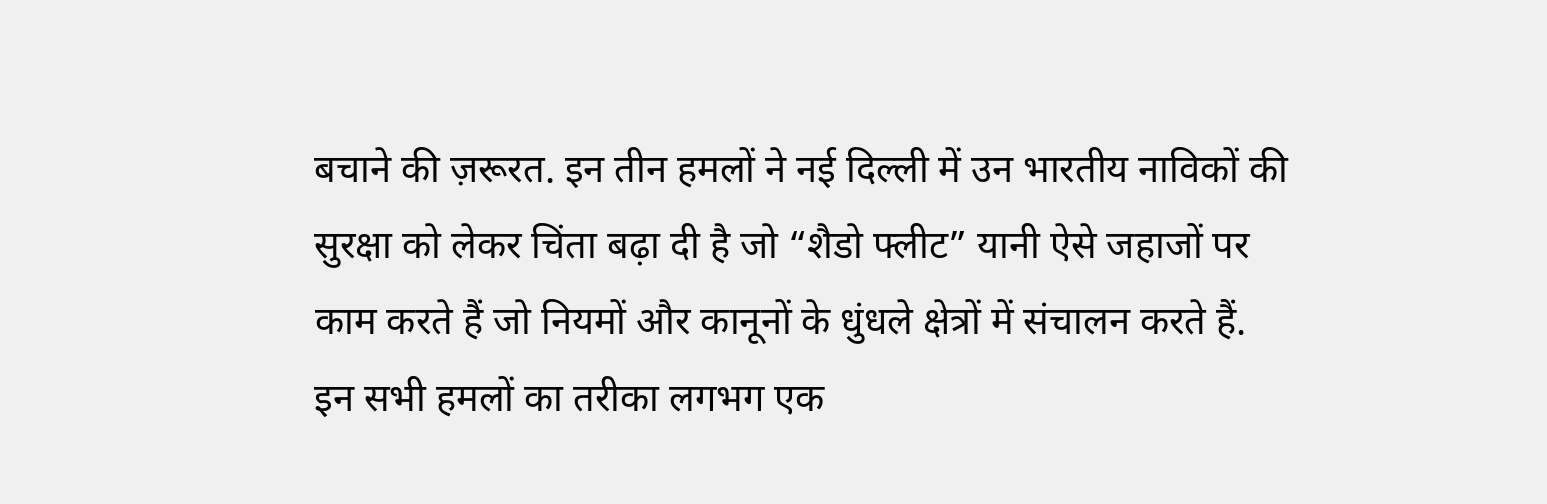बचाने की ज़रूरत. इन तीन हमलों ने नई दिल्ली में उन भारतीय नाविकों की सुरक्षा को लेकर चिंता बढ़ा दी है जो “शैडो फ्लीट” यानी ऐसे जहाजों पर काम करते हैं जो नियमों और कानूनों के धुंधले क्षेत्रों में संचालन करते हैं.
इन सभी हमलों का तरीका लगभग एक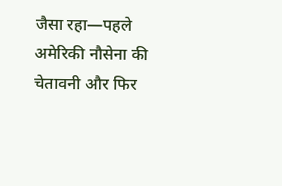जैसा रहा—पहले अमेरिकी नौसेना की चेतावनी और फिर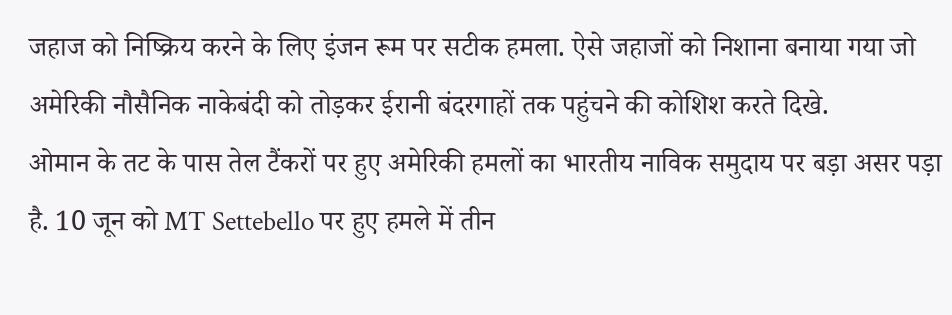जहाज को निष्क्रिय करने के लिए इंजन रूम पर सटीक हमला. ऐसे जहाजों को निशाना बनाया गया जो अमेरिकी नौसैनिक नाकेबंदी को तोड़कर ईरानी बंदरगाहों तक पहुंचने की कोशिश करते दिखे.
ओमान के तट के पास तेल टैंकरों पर हुए अमेरिकी हमलों का भारतीय नाविक समुदाय पर बड़ा असर पड़ा है. 10 जून को MT Settebello पर हुए हमले में तीन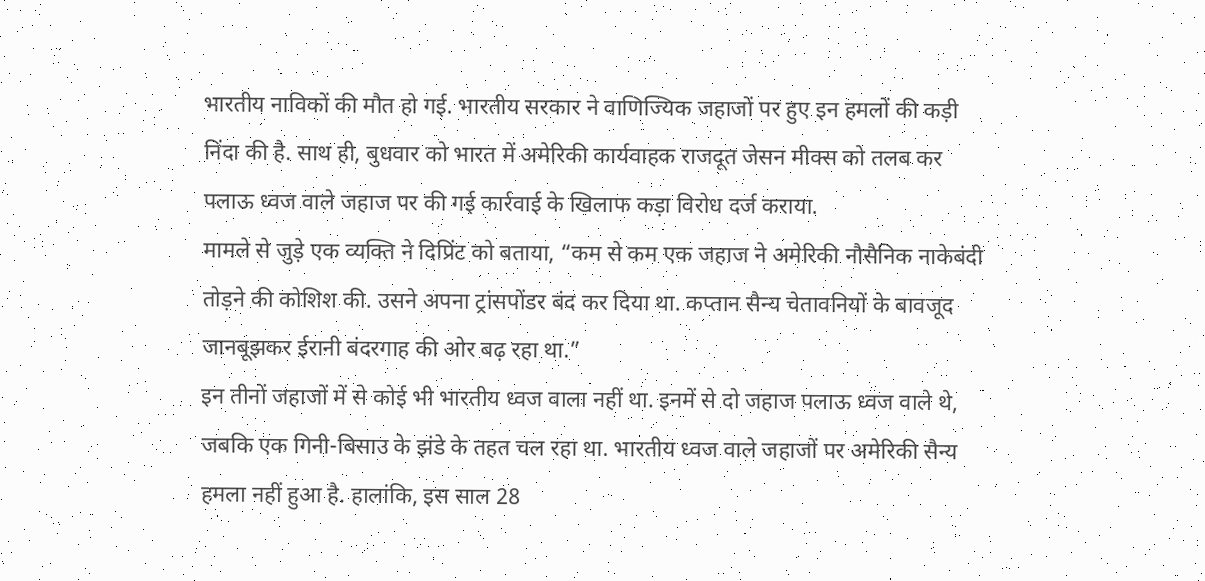भारतीय नाविकों की मौत हो गई. भारतीय सरकार ने वाणिज्यिक जहाजों पर हुए इन हमलों की कड़ी निंदा की है. साथ ही, बुधवार को भारत में अमेरिकी कार्यवाहक राजदूत जेसन मीक्स को तलब कर पलाऊ ध्वज वाले जहाज पर की गई कार्रवाई के खिलाफ कड़ा विरोध दर्ज कराया.
मामले से जुड़े एक व्यक्ति ने दिप्रिंट को बताया, “कम से कम एक जहाज ने अमेरिकी नौसैनिक नाकेबंदी तोड़ने की कोशिश की. उसने अपना ट्रांसपोंडर बंद कर दिया था. कप्तान सैन्य चेतावनियों के बावजूद जानबूझकर ईरानी बंदरगाह की ओर बढ़ रहा था.”
इन तीनों जहाजों में से कोई भी भारतीय ध्वज वाला नहीं था. इनमें से दो जहाज पलाऊ ध्वज वाले थे, जबकि एक गिनी-बिसाउ के झंडे के तहत चल रहा था. भारतीय ध्वज वाले जहाजों पर अमेरिकी सैन्य हमला नहीं हुआ है. हालांकि, इस साल 28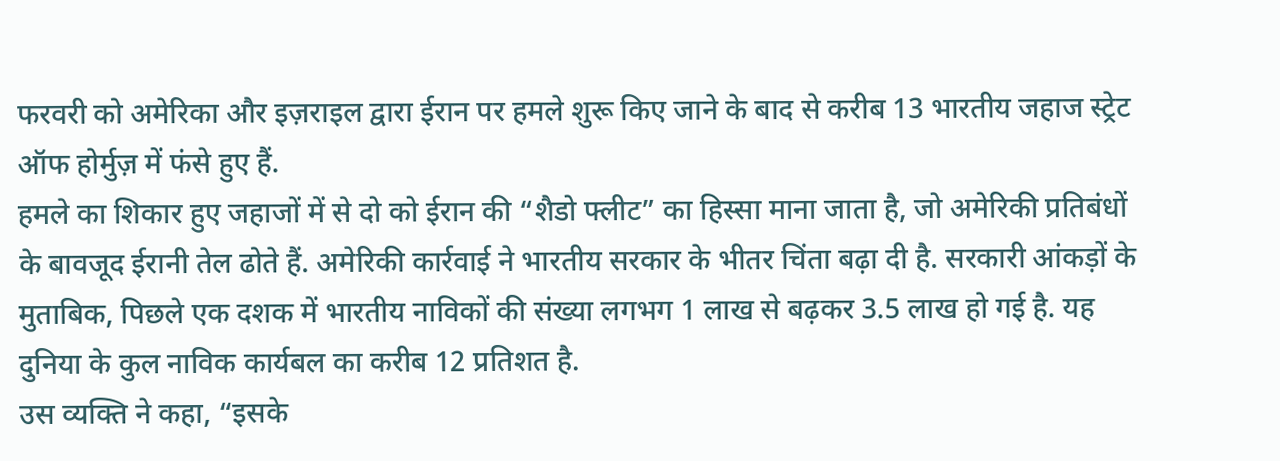फरवरी को अमेरिका और इज़राइल द्वारा ईरान पर हमले शुरू किए जाने के बाद से करीब 13 भारतीय जहाज स्ट्रेट ऑफ होर्मुज़ में फंसे हुए हैं.
हमले का शिकार हुए जहाजों में से दो को ईरान की “शैडो फ्लीट” का हिस्सा माना जाता है, जो अमेरिकी प्रतिबंधों के बावजूद ईरानी तेल ढोते हैं. अमेरिकी कार्रवाई ने भारतीय सरकार के भीतर चिंता बढ़ा दी है. सरकारी आंकड़ों के मुताबिक, पिछले एक दशक में भारतीय नाविकों की संख्या लगभग 1 लाख से बढ़कर 3.5 लाख हो गई है. यह दुनिया के कुल नाविक कार्यबल का करीब 12 प्रतिशत है.
उस व्यक्ति ने कहा, “इसके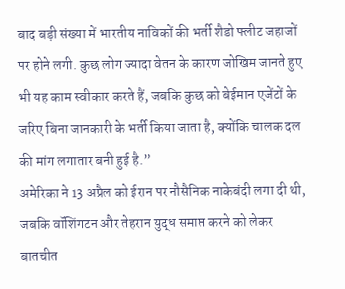बाद बड़ी संख्या में भारतीय नाविकों की भर्ती शैडो फ्लीट जहाजों पर होने लगी. कुछ लोग ज्यादा वेतन के कारण जोखिम जानते हुए भी यह काम स्वीकार करते हैं, जबकि कुछ को बेईमान एजेंटों के जरिए बिना जानकारी के भर्ती किया जाता है, क्योंकि चालक दल की मांग लगातार बनी हुई है.”
अमेरिका ने 13 अप्रैल को ईरान पर नौसैनिक नाकेबंदी लगा दी थी, जबकि वॉशिंगटन और तेहरान युद्ध समाप्त करने को लेकर बातचीत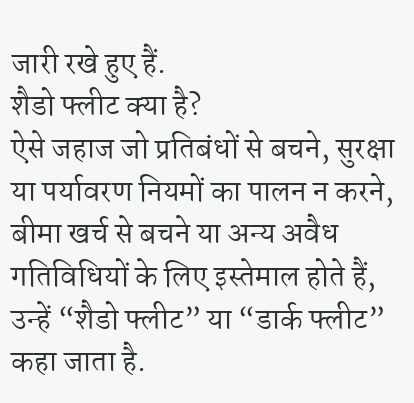जारी रखे हुए हैं.
शैडो फ्लीट क्या है?
ऐसे जहाज जो प्रतिबंधों से बचने, सुरक्षा या पर्यावरण नियमों का पालन न करने, बीमा खर्च से बचने या अन्य अवैध गतिविधियों के लिए इस्तेमाल होते हैं, उन्हें “शैडो फ्लीट” या “डार्क फ्लीट” कहा जाता है.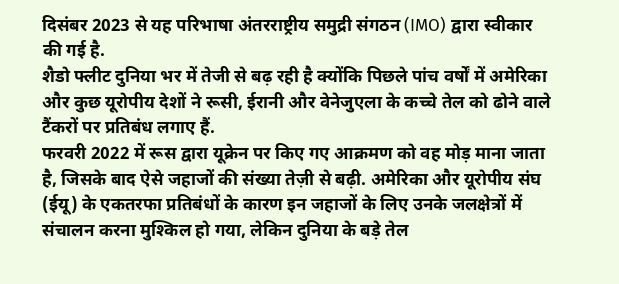दिसंबर 2023 से यह परिभाषा अंतरराष्ट्रीय समुद्री संगठन (IMO) द्वारा स्वीकार की गई है.
शैडो फ्लीट दुनिया भर में तेजी से बढ़ रही है क्योंकि पिछले पांच वर्षों में अमेरिका और कुछ यूरोपीय देशों ने रूसी, ईरानी और वेनेजुएला के कच्चे तेल को ढोने वाले टैंकरों पर प्रतिबंध लगाए हैं.
फरवरी 2022 में रूस द्वारा यूक्रेन पर किए गए आक्रमण को वह मोड़ माना जाता है, जिसके बाद ऐसे जहाजों की संख्या तेज़ी से बढ़ी. अमेरिका और यूरोपीय संघ (ईयू) के एकतरफा प्रतिबंधों के कारण इन जहाजों के लिए उनके जलक्षेत्रों में संचालन करना मुश्किल हो गया, लेकिन दुनिया के बड़े तेल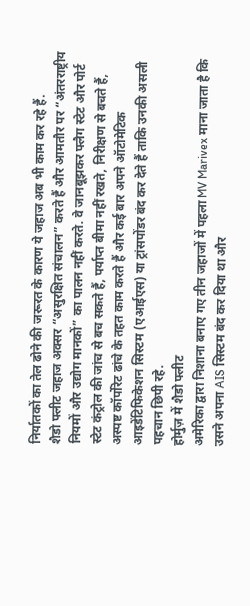निर्यातकों का तेल ढोने की जरूरत के कारण ये जहाज अब भी काम कर रहे हैं.
शैडो फ्लीट जहाज अक्सर “असुरक्षित संचालन” करते हैं और आमतौर पर “अंतरराष्ट्रीय नियमों और उद्योग मानकों” का पालन नहीं करते. वे जानबूझकर फ्लैग स्टेट और पोर्ट स्टेट कंट्रोल की जांच से बच सकते हैं, पर्याप्त बीमा नहीं रखते, निरीक्षण से बचते हैं, अस्पष्ट कॉर्पोरेट ढांचे के तहत काम करते हैं और कई बार अपने ऑटोमेटिक आइडेंटिफिकेशन सिस्टम (एआईएस) या ट्रांसपोंडर बंद कर देते हैं ताकि उनकी असली पहचान छिपी रहे.
होर्मुज़ में शैडो फ्लीट
अमेरिका द्वारा निशाना बनाए गए तीन जहाजों में पहला MV Marivex माना जाता है कि उसने अपना AIS सिस्टम बंद कर दिया था और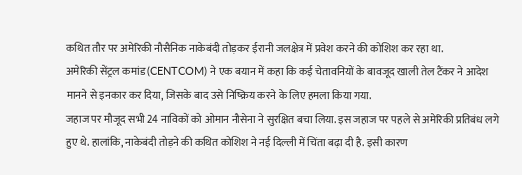कथित तौर पर अमेरिकी नौसैनिक नाकेबंदी तोड़कर ईरानी जलक्षेत्र में प्रवेश करने की कोशिश कर रहा था.
अमेरिकी सेंट्रल कमांड (CENTCOM) ने एक बयान में कहा कि कई चेतावनियों के बावजूद खाली तेल टैंकर ने आदेश मानने से इनकार कर दिया, जिसके बाद उसे निष्क्रिय करने के लिए हमला किया गया.
जहाज पर मौजूद सभी 24 नाविकों को ओमान नौसेना ने सुरक्षित बचा लिया. इस जहाज पर पहले से अमेरिकी प्रतिबंध लगे हुए थे. हालांकि, नाकेबंदी तोड़ने की कथित कोशिश ने नई दिल्ली में चिंता बढ़ा दी है. इसी कारण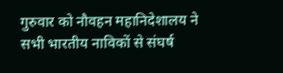गुरुवार को नौवहन महानिदेशालय ने सभी भारतीय नाविकों से संघर्ष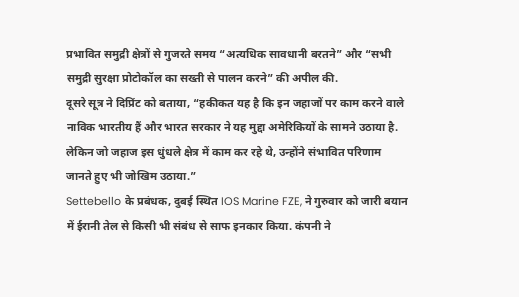प्रभावित समुद्री क्षेत्रों से गुजरते समय “अत्यधिक सावधानी बरतने” और “सभी समुद्री सुरक्षा प्रोटोकॉल का सख्ती से पालन करने” की अपील की.
दूसरे सूत्र ने दिप्रिंट को बताया, “हकीकत यह है कि इन जहाजों पर काम करने वाले नाविक भारतीय हैं और भारत सरकार ने यह मुद्दा अमेरिकियों के सामने उठाया है. लेकिन जो जहाज इस धुंधले क्षेत्र में काम कर रहे थे, उन्होंने संभावित परिणाम जानते हुए भी जोखिम उठाया.”
Settebello के प्रबंधक, दुबई स्थित IOS Marine FZE, ने गुरुवार को जारी बयान में ईरानी तेल से किसी भी संबंध से साफ इनकार किया. कंपनी ने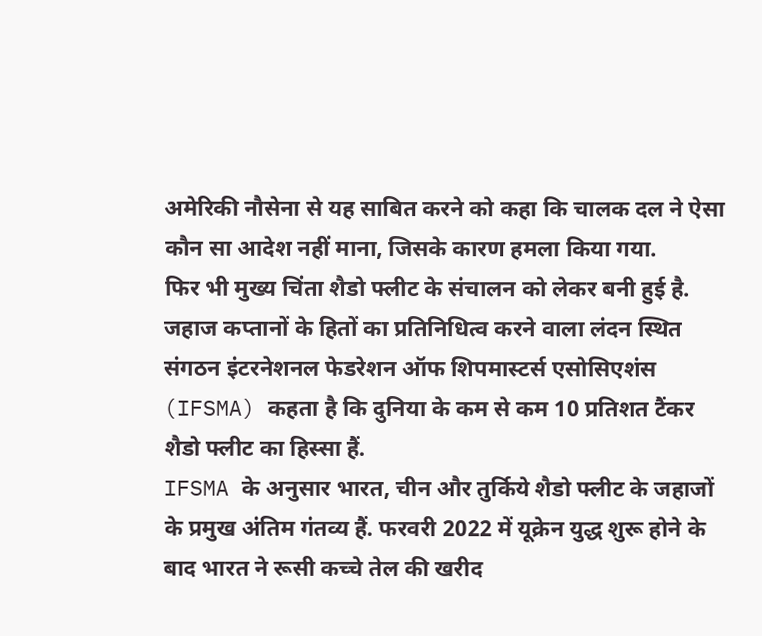अमेरिकी नौसेना से यह साबित करने को कहा कि चालक दल ने ऐसा कौन सा आदेश नहीं माना, जिसके कारण हमला किया गया.
फिर भी मुख्य चिंता शैडो फ्लीट के संचालन को लेकर बनी हुई है. जहाज कप्तानों के हितों का प्रतिनिधित्व करने वाला लंदन स्थित संगठन इंटरनेशनल फेडरेशन ऑफ शिपमास्टर्स एसोसिएशंस (IFSMA) कहता है कि दुनिया के कम से कम 10 प्रतिशत टैंकर शैडो फ्लीट का हिस्सा हैं.
IFSMA के अनुसार भारत, चीन और तुर्किये शैडो फ्लीट के जहाजों के प्रमुख अंतिम गंतव्य हैं. फरवरी 2022 में यूक्रेन युद्ध शुरू होने के बाद भारत ने रूसी कच्चे तेल की खरीद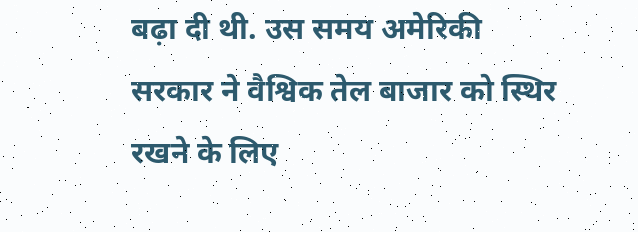बढ़ा दी थी. उस समय अमेरिकी सरकार ने वैश्विक तेल बाजार को स्थिर रखने के लिए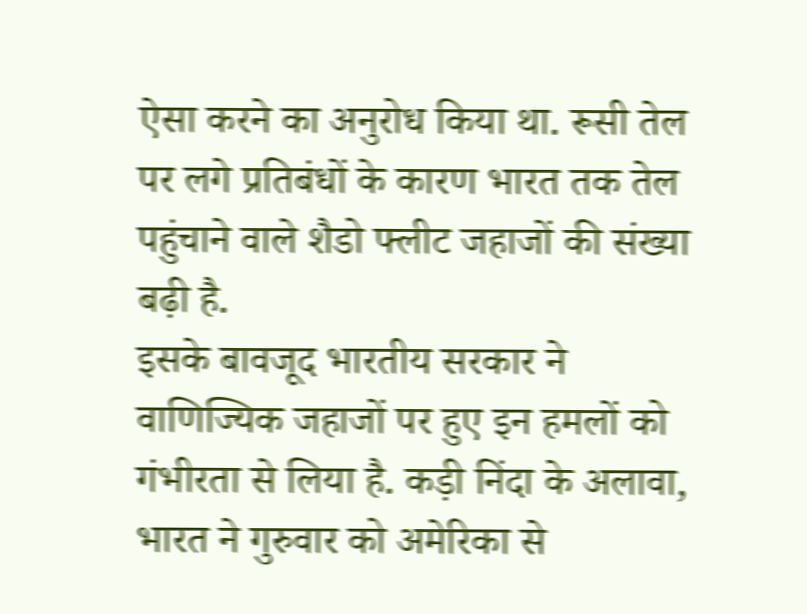ऐसा करने का अनुरोध किया था. रूसी तेल पर लगे प्रतिबंधों के कारण भारत तक तेल पहुंचाने वाले शैडो फ्लीट जहाजों की संख्या बढ़ी है.
इसके बावजूद भारतीय सरकार ने वाणिज्यिक जहाजों पर हुए इन हमलों को गंभीरता से लिया है. कड़ी निंदा के अलावा, भारत ने गुरुवार को अमेरिका से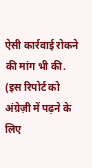ऐसी कार्रवाई रोकने की मांग भी की.
(इस रिपोर्ट को अंग्रेज़ी में पढ़ने के लिए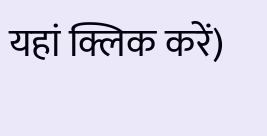यहां क्लिक करें)